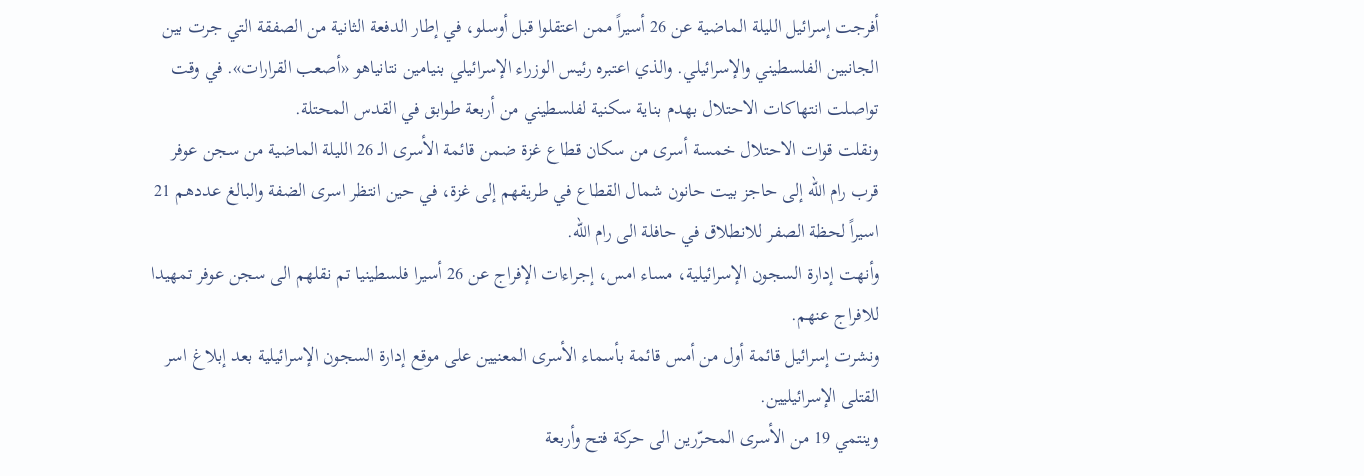أفرجت إسرائيل الليلة الماضية عن 26 أسيراً ممن اعتقلوا قبل أوسلو، في إطار الدفعة الثانية من الصفقة التي جرت بين الجانبين الفلسطيني والإسرائيلي. والذي اعتبره رئيس الوزراء الإسرائيلي بنيامين نتانياهو «أصعب القرارات». في وقت تواصلت انتهاكات الاحتلال بهدم بناية سكنية لفلسطيني من أربعة طوابق في القدس المحتلة.
ونقلت قوات الاحتلال خمسة أسرى من سكان قطاع غزة ضمن قائمة الأسرى الـ 26 الليلة الماضية من سجن عوفر قرب رام الله إلى حاجز بيت حانون شمال القطاع في طريقهم إلى غزة، في حين انتظر اسرى الضفة والبالغ عددهم 21 اسيراً لحظة الصفر للانطلاق في حافلة الى رام الله.
وأنهت إدارة السجون الإسرائيلية، مساء امس، إجراءات الإفراج عن 26 أسيرا فلسطينيا تم نقلهم الى سجن عوفر تمهيدا للافراج عنهم.
ونشرت إسرائيل قائمة أول من أمس قائمة بأسماء الأسرى المعنيين على موقع إدارة السجون الإسرائيلية بعد إبلاغ اسر القتلى الإسرائيليين.
وينتمي 19 من الأسرى المحرّرين الى حركة فتح وأربعة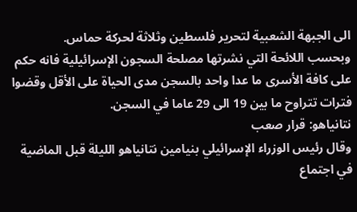الى الجبهة الشعبية لتحرير فلسطين وثلاثة لحركة حماس.
وبحسب اللائحة التي نشرتها مصلحة السجون الإسرائيلية فانه حكم على كافة الأسرى ما عدا واحد بالسجن مدى الحياة على الأقل وقضوا فترات تتراوح ما بين 19 الى 29 عاما في السجن.
نتانياهو: قرار صعب
وقال رئيس الوزراء الإسرائيلي بنيامين نتانياهو الليلة قبل الماضية في اجتماع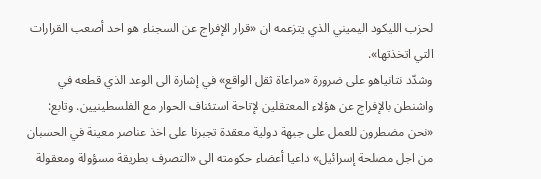لحزب الليكود اليميني الذي يتزعمه ان «قرار الإفراج عن السجناء هو احد أصعب القرارات التي اتخذتها».
وشدّد نتانياهو على ضرورة «مراعاة ثقل الواقع» في إشارة الى الوعد الذي قطعه في واشنطن بالإفراج عن هؤلاء المعتقلين لإتاحة استئناف الحوار مع الفلسطينيين. وتابع: «نحن مضطرون للعمل على جبهة دولية معقدة تجبرنا على اخذ عناصر معينة في الحسبان من اجل مصلحة إسرائيل» داعيا أعضاء حكومته الى «التصرف بطريقة مسؤولة ومعقولة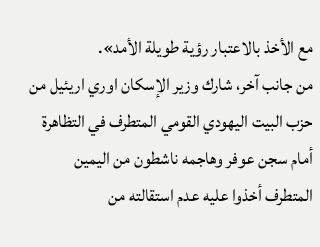مع الأخذ بالاعتبار رؤية طويلة الأمد».
من جانب آخر، شارك وزير الإسكان اوري اريئيل من حزب البيت اليهودي القومي المتطرف في التظاهرة أمام سجن عوفر وهاجمه ناشطون من اليمين المتطرف أخذوا عليه عدم استقالته من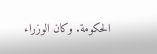الحكومة. وكان الوزراء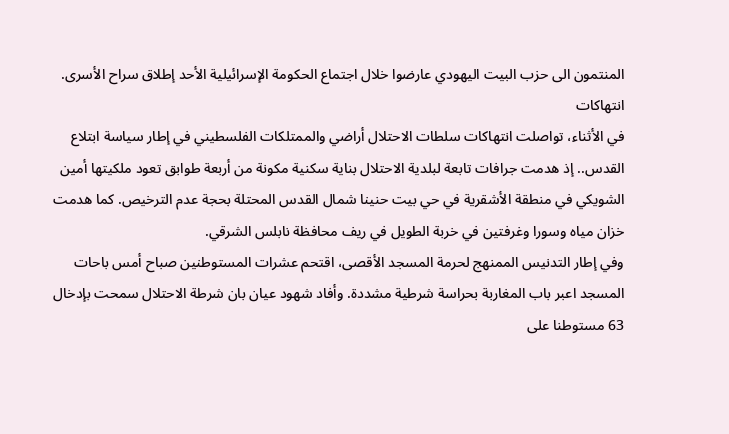المنتمون الى حزب البيت اليهودي عارضوا خلال اجتماع الحكومة الإسرائيلية الأحد إطلاق سراح الأسرى.
انتهاكات
في الأثناء، تواصلت انتهاكات سلطات الاحتلال أراضي والممتلكات الفلسطيني في إطار سياسة ابتلاع القدس.. إذ هدمت جرافات تابعة لبلدية الاحتلال بناية سكنية مكونة من أربعة طوابق تعود ملكيتها أمين الشويكي في منطقة الأشقرية في حي بيت حنينا شمال القدس المحتلة بحجة عدم الترخيص. كما هدمت خزان مياه وسورا وغرفتين في خربة الطويل في ريف محافظة نابلس الشرقي.
وفي إطار التدنيس الممنهج لحرمة المسجد الأقصى، اقتحم عشرات المستوطنين صباح أمس باحات المسجد اعبر باب المغاربة بحراسة شرطية مشددة. وأفاد شهود عيان بان شرطة الاحتلال سمحت بإدخال 63 مستوطنا على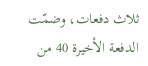ثلاث دفعات، وضمّت الدفعة الأخيرة 40 من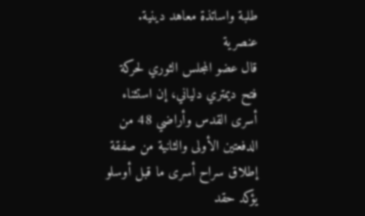طلبة واساتذة معاهد دينية.
عنصرية
قال عضو المجلس الثوري لحركة فتح ديمتري دلياني، إن استثناء أسرى القدس وأراضي 48 من الدفعتين الأولى والثانية من صفقة إطلاق سراح أسرى ما قبل أوسلو يؤكد حقد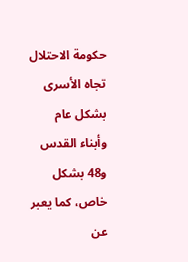حكومة الاحتلال تجاه الأسرى بشكل عام وأبناء القدس و48 بشكل خاص، كما يعبر عن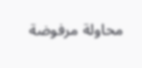محاولة مرفوضة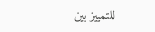للتمييز بين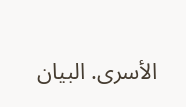الأسرى. البيان